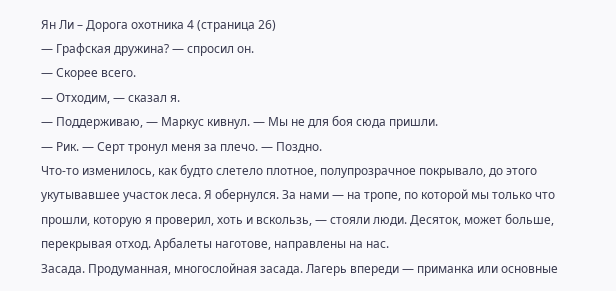Ян Ли – Дорога охотника 4 (страница 26)
— Графская дружина? — спросил он.
— Скорее всего.
— Отходим, — сказал я.
— Поддерживаю, — Маркус кивнул. — Мы не для боя сюда пришли.
— Рик. — Серт тронул меня за плечо. — Поздно.
Что-то изменилось, как будто слетело плотное, полупрозрачное покрывало, до этого укутывавшее участок леса. Я обернулся. За нами — на тропе, по которой мы только что прошли, которую я проверил, хоть и вскользь, — стояли люди. Десяток, может больше, перекрывая отход. Арбалеты наготове, направлены на нас.
Засада. Продуманная, многослойная засада. Лагерь впереди — приманка или основные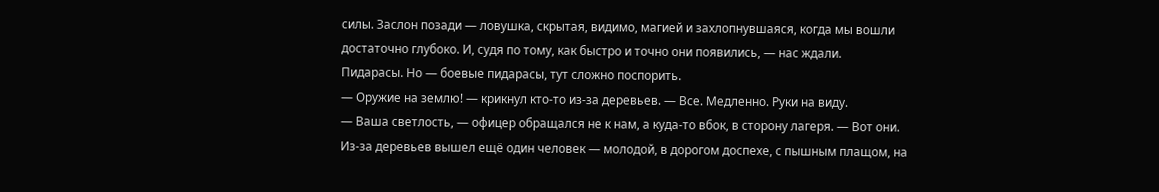силы. Заслон позади — ловушка, скрытая, видимо, магией и захлопнувшаяся, когда мы вошли достаточно глубоко. И, судя по тому, как быстро и точно они появились, — нас ждали.
Пидарасы. Но — боевые пидарасы, тут сложно поспорить.
— Оружие на землю! — крикнул кто-то из-за деревьев. — Все. Медленно. Руки на виду.
— Ваша светлость, — офицер обращался не к нам, а куда-то вбок, в сторону лагеря. — Вот они.
Из-за деревьев вышел ещё один человек — молодой, в дорогом доспехе, с пышным плащом, на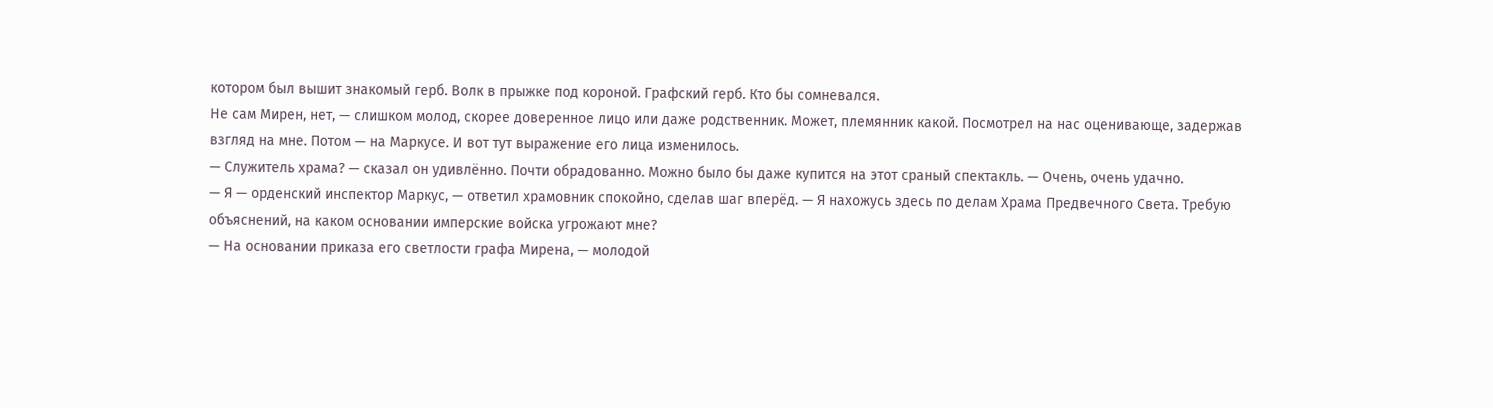котором был вышит знакомый герб. Волк в прыжке под короной. Графский герб. Кто бы сомневался.
Не сам Мирен, нет, — слишком молод, скорее доверенное лицо или даже родственник. Может, племянник какой. Посмотрел на нас оценивающе, задержав взгляд на мне. Потом — на Маркусе. И вот тут выражение его лица изменилось.
— Служитель храма? — сказал он удивлённо. Почти обрадованно. Можно было бы даже купится на этот сраный спектакль. — Очень, очень удачно.
— Я — орденский инспектор Маркус, — ответил храмовник спокойно, сделав шаг вперёд. — Я нахожусь здесь по делам Храма Предвечного Света. Требую объяснений, на каком основании имперские войска угрожают мне?
— На основании приказа его светлости графа Мирена, — молодой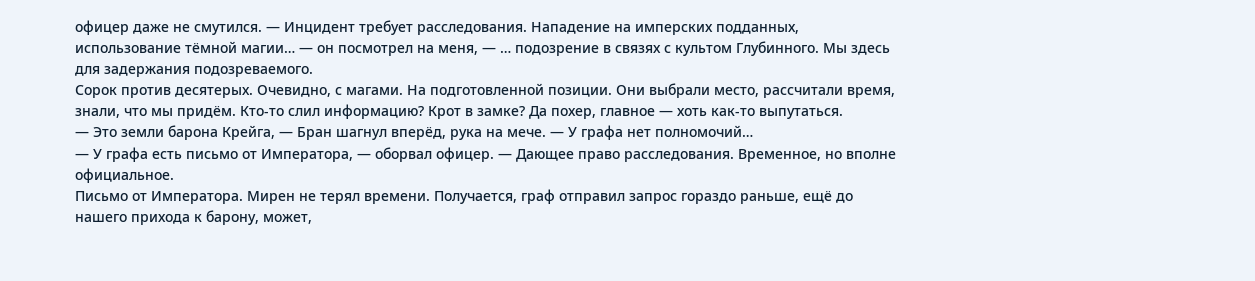офицер даже не смутился. — Инцидент требует расследования. Нападение на имперских подданных, использование тёмной магии… — он посмотрел на меня, — … подозрение в связях с культом Глубинного. Мы здесь для задержания подозреваемого.
Сорок против десятерых. Очевидно, с магами. На подготовленной позиции. Они выбрали место, рассчитали время, знали, что мы придём. Кто-то слил информацию? Крот в замке? Да похер, главное — хоть как-то выпутаться.
— Это земли барона Крейга, — Бран шагнул вперёд, рука на мече. — У графа нет полномочий…
— У графа есть письмо от Императора, — оборвал офицер. — Дающее право расследования. Временное, но вполне официальное.
Письмо от Императора. Мирен не терял времени. Получается, граф отправил запрос гораздо раньше, ещё до нашего прихода к барону, может,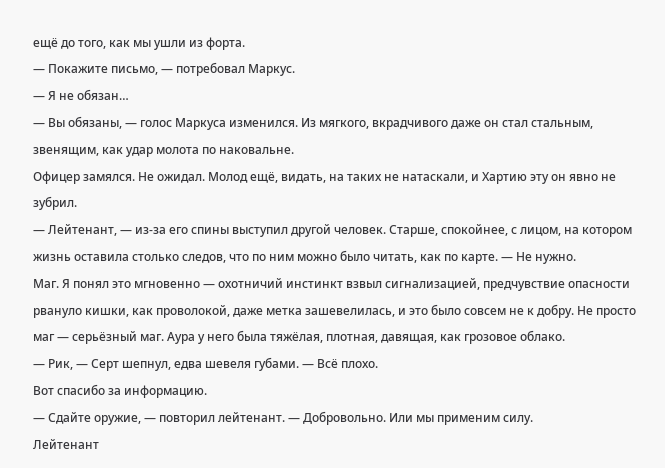ещё до того, как мы ушли из форта.
— Покажите письмо, — потребовал Маркус.
— Я не обязан…
— Вы обязаны, — голос Маркуса изменился. Из мягкого, вкрадчивого даже он стал стальным, звенящим, как удар молота по наковальне.
Офицер замялся. Не ожидал. Молод ещё, видать, на таких не натаскали, и Хартию эту он явно не зубрил.
— Лейтенант, — из-за его спины выступил другой человек. Старше, спокойнее, с лицом, на котором жизнь оставила столько следов, что по ним можно было читать, как по карте. — Не нужно.
Маг. Я понял это мгновенно — охотничий инстинкт взвыл сигнализацией, предчувствие опасности рвануло кишки, как проволокой, даже метка зашевелилась, и это было совсем не к добру. Не просто маг — серьёзный маг. Аура у него была тяжёлая, плотная, давящая, как грозовое облако.
— Рик, — Серт шепнул, едва шевеля губами. — Всё плохо.
Вот спасибо за информацию.
— Сдайте оружие, — повторил лейтенант. — Добровольно. Или мы применим силу.
Лейтенант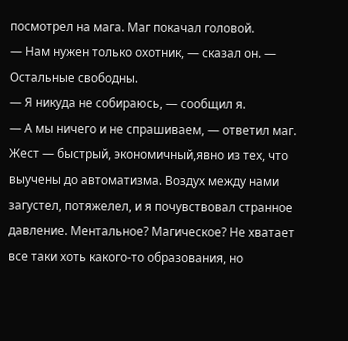посмотрел на мага. Маг покачал головой.
— Нам нужен только охотник, — сказал он. — Остальные свободны.
— Я никуда не собираюсь, — сообщил я.
— А мы ничего и не спрашиваем, — ответил маг.
Жест — быстрый, экономичный,явно из тех, что выучены до автоматизма. Воздух между нами загустел, потяжелел, и я почувствовал странное давление. Ментальное? Магическое? Не хватает все таки хоть какого-то образования, но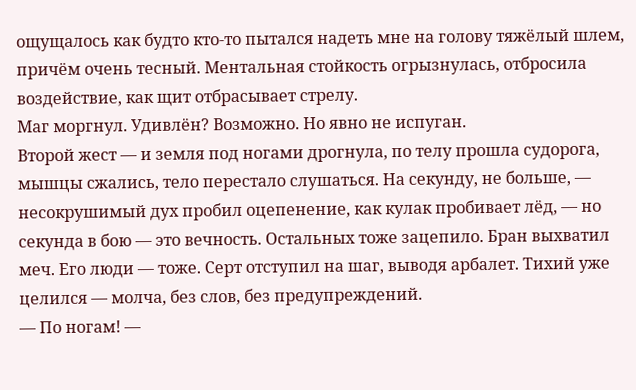ощущалось как будто кто-то пытался надеть мне на голову тяжёлый шлем, причём очень тесный. Ментальная стойкость огрызнулась, отбросила воздействие, как щит отбрасывает стрелу.
Маг моргнул. Удивлён? Возможно. Но явно не испуган.
Второй жест — и земля под ногами дрогнула, по телу прошла судорога, мышцы сжались, тело перестало слушаться. На секунду, не больше, — несокрушимый дух пробил оцепенение, как кулак пробивает лёд, — но секунда в бою — это вечность. Остальных тоже зацепило. Бран выхватил меч. Его люди — тоже. Серт отступил на шаг, выводя арбалет. Тихий уже целился — молча, без слов, без предупреждений.
— По ногам! —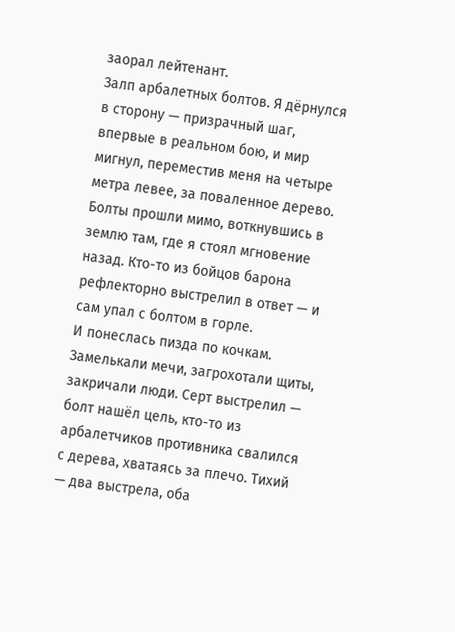заорал лейтенант.
Залп арбалетных болтов. Я дёрнулся в сторону — призрачный шаг, впервые в реальном бою, и мир мигнул, переместив меня на четыре метра левее, за поваленное дерево. Болты прошли мимо, воткнувшись в землю там, где я стоял мгновение назад. Кто-то из бойцов барона рефлекторно выстрелил в ответ — и сам упал с болтом в горле.
И понеслась пизда по кочкам.
Замелькали мечи, загрохотали щиты, закричали люди. Серт выстрелил — болт нашёл цель, кто-то из арбалетчиков противника свалился с дерева, хватаясь за плечо. Тихий — два выстрела, оба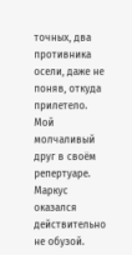точных, два противника осели, даже не поняв, откуда прилетело. Мой молчаливый друг в своём репертуаре.
Маркус оказался действительно не обузой.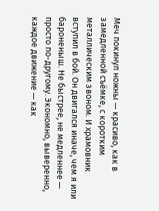Меч покинул ножны — красиво, как в замедленной съёмке, с коротким металлическим звоном. И храмовник вступил в бой. Он двигался иначе, чем я или бароненыш. Не быстрее, не медленнее — просто по-другому. Экономно, выверенно, каждое движение — как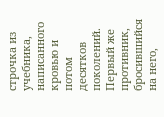строчка из учебника, написанного кровью и потом десятков поколений. Первый же противник, бросившийся на него,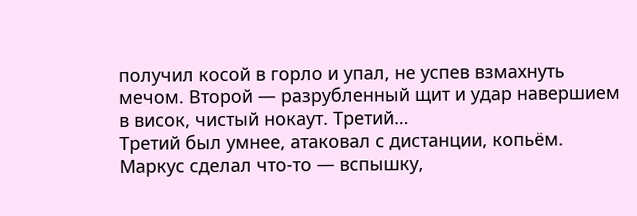получил косой в горло и упал, не успев взмахнуть мечом. Второй — разрубленный щит и удар навершием в висок, чистый нокаут. Третий…
Третий был умнее, атаковал с дистанции, копьём. Маркус сделал что-то — вспышку,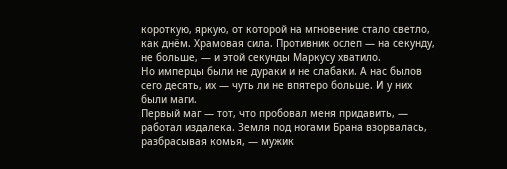короткую, яркую, от которой на мгновение стало светло, как днём. Храмовая сила. Противник ослеп — на секунду, не больше, — и этой секунды Маркусу хватило.
Но имперцы были не дураки и не слабаки. А нас былов сего десять, их — чуть ли не впятеро больше. И у них были маги.
Первый маг — тот, что пробовал меня придавить, — работал издалека. Земля под ногами Брана взорвалась, разбрасывая комья, — мужик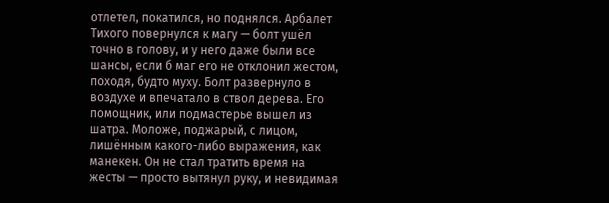отлетел, покатился, но поднялся. Арбалет Тихого повернулся к магу — болт ушёл точно в голову, и у него даже были все шансы, если б маг его не отклонил жестом, походя, будто муху. Болт развернуло в воздухе и впечатало в ствол дерева. Его помощник, или подмастерье вышел из шатра. Моложе, поджарый, с лицом, лишённым какого-либо выражения, как манекен. Он не стал тратить время на жесты — просто вытянул руку, и невидимая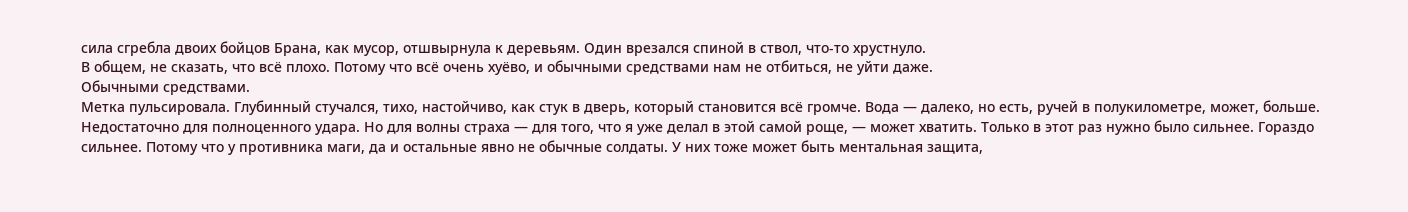сила сгребла двоих бойцов Брана, как мусор, отшвырнула к деревьям. Один врезался спиной в ствол, что-то хрустнуло.
В общем, не сказать, что всё плохо. Потому что всё очень хуёво, и обычными средствами нам не отбиться, не уйти даже.
Обычными средствами.
Метка пульсировала. Глубинный стучался, тихо, настойчиво, как стук в дверь, который становится всё громче. Вода — далеко, но есть, ручей в полукилометре, может, больше. Недостаточно для полноценного удара. Но для волны страха — для того, что я уже делал в этой самой роще, — может хватить. Только в этот раз нужно было сильнее. Гораздо сильнее. Потому что у противника маги, да и остальные явно не обычные солдаты. У них тоже может быть ментальная защита,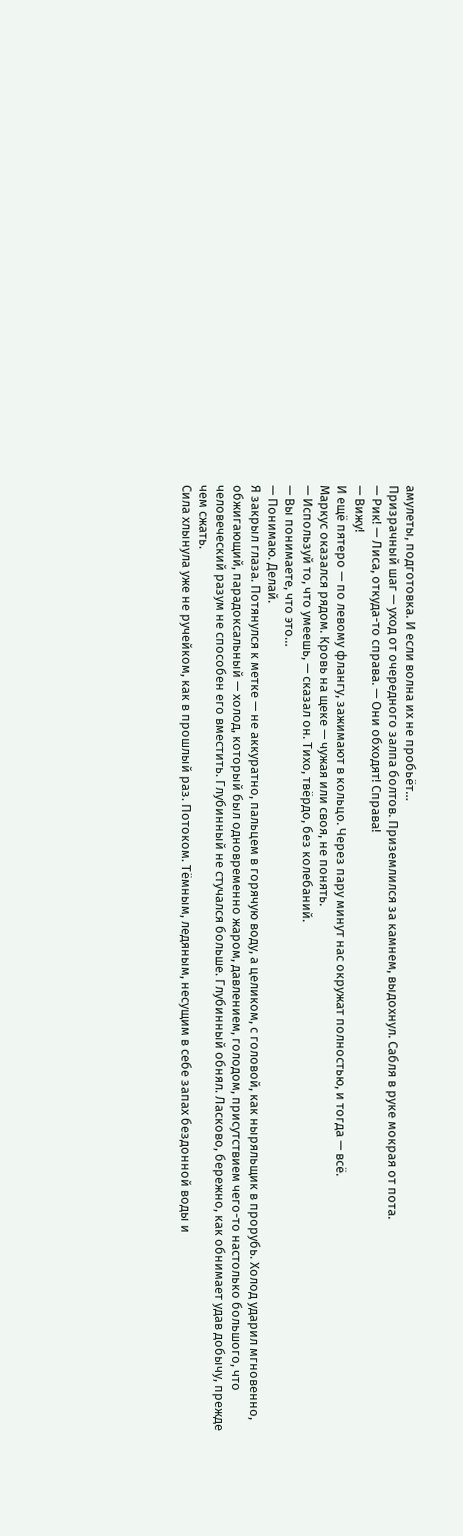амулеты, подготовка. И если волна их не пробьёт…
Призрачный шаг — уход от очередного залпа болтов. Приземлился за камнем, выдохнул. Сабля в руке мокрая от пота.
— Рик! — Лиса, откуда-то справа. — Они обходят! Справа!
— Вижу!
И ещё пятеро — по левому флангу, зажимают в кольцо. Через пару минут нас окружат полностью, и тогда — всё.
Маркус оказался рядом. Кровь на щеке — чужая или своя, не понять.
— Используй то, что умеешь, — сказал он. Тихо, твёрдо, без колебаний.
— Вы понимаете, что это…
— Понимаю. Делай.
Я закрыл глаза. Потянулся к метке — не аккуратно, пальцем в горячую воду, а целиком, с головой, как ныряльщик в прорубь. Холод ударил мгновенно, обжигающий, парадоксальный — холод, который был одновременно жаром, давлением, голодом, присутствием чего-то настолько большого, что человеческий разум не способен его вместить. Глубинный не стучался больше. Глубинный обнял. Ласково, бережно, как обнимает удав добычу, прежде чем сжать.
Сила хлынула уже не ручейком, как в прошлый раз. Потоком. Тёмным, ледяным, несущим в себе запах бездонной воды и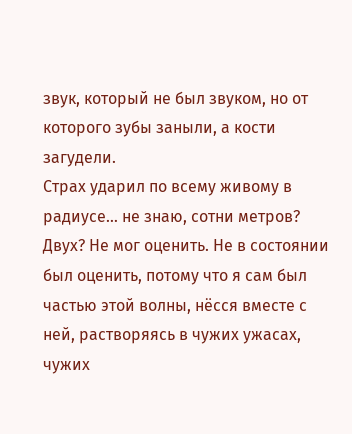звук, который не был звуком, но от которого зубы заныли, а кости загудели.
Страх ударил по всему живому в радиусе… не знаю, сотни метров? Двух? Не мог оценить. Не в состоянии был оценить, потому что я сам был частью этой волны, нёсся вместе с ней, растворяясь в чужих ужасах, чужих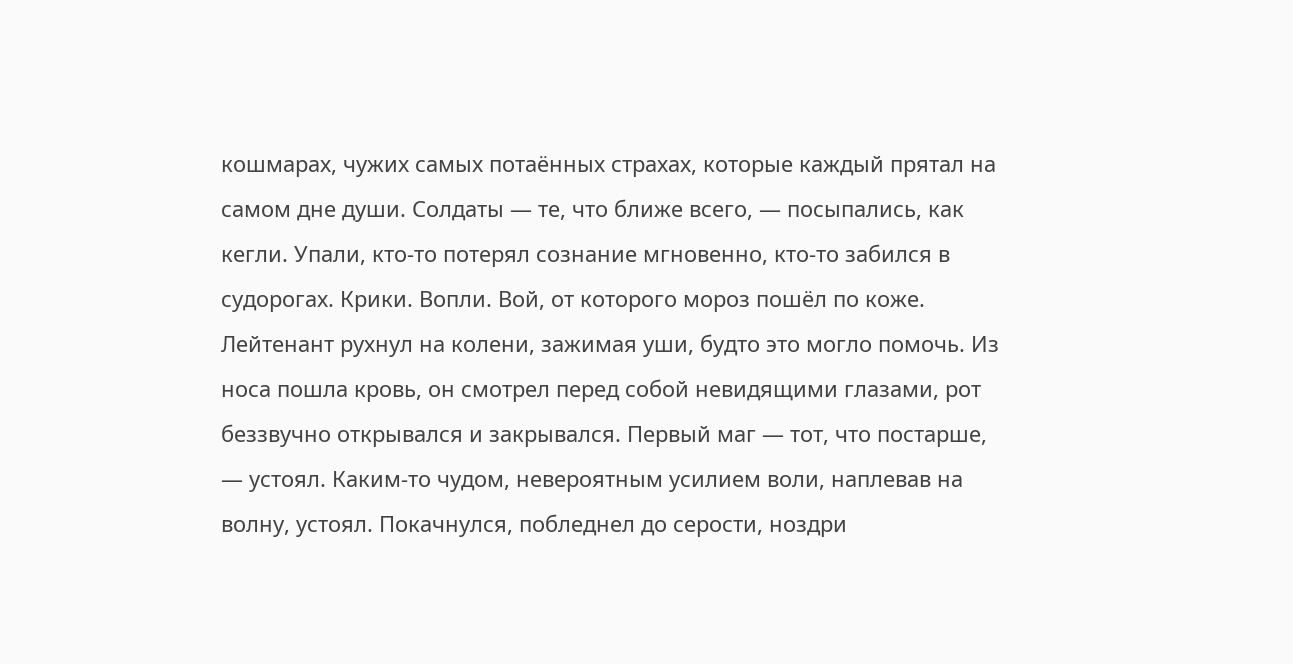кошмарах, чужих самых потаённых страхах, которые каждый прятал на самом дне души. Солдаты — те, что ближе всего, — посыпались, как кегли. Упали, кто-то потерял сознание мгновенно, кто-то забился в судорогах. Крики. Вопли. Вой, от которого мороз пошёл по коже.
Лейтенант рухнул на колени, зажимая уши, будто это могло помочь. Из носа пошла кровь, он смотрел перед собой невидящими глазами, рот беззвучно открывался и закрывался. Первый маг — тот, что постарше, — устоял. Каким-то чудом, невероятным усилием воли, наплевав на волну, устоял. Покачнулся, побледнел до серости, ноздри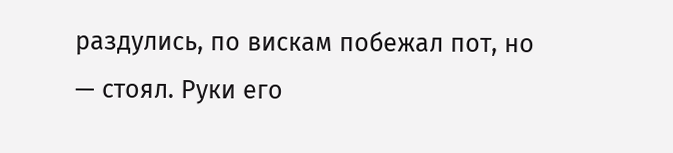раздулись, по вискам побежал пот, но — стоял. Руки его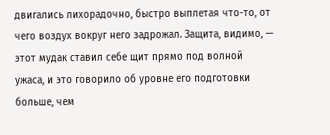двигались лихорадочно, быстро выплетая что-то, от чего воздух вокруг него задрожал. Защита, видимо, — этот мудак ставил себе щит прямо под волной ужаса, и это говорило об уровне его подготовки больше, чем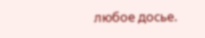любое досье.